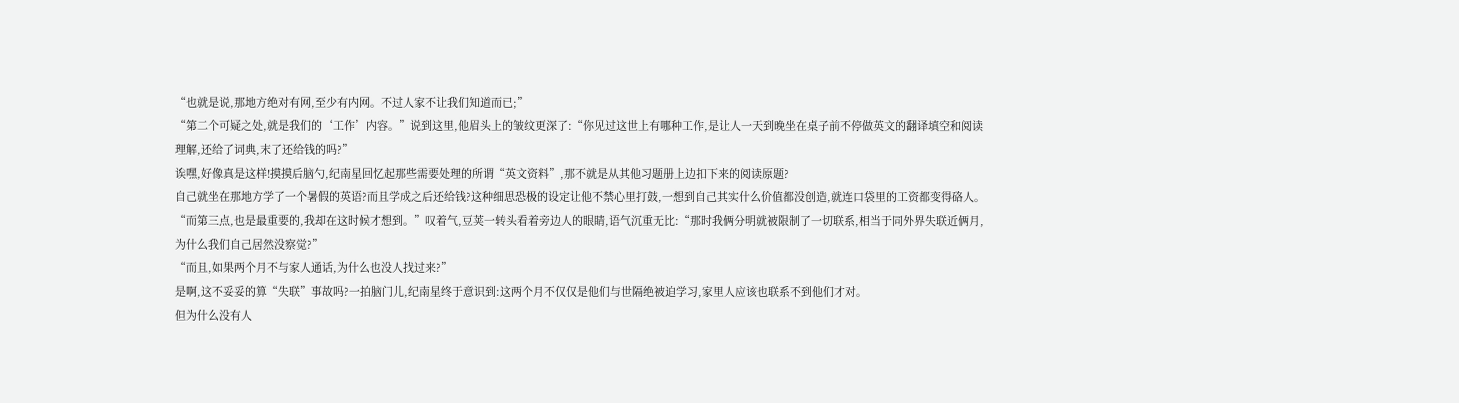“也就是说,那地方绝对有网,至少有内网。不过人家不让我们知道而已;”
“第二个可疑之处,就是我们的‘工作’内容。”说到这里,他眉头上的皱纹更深了:“你见过这世上有哪种工作,是让人一天到晚坐在桌子前不停做英文的翻译填空和阅读理解,还给了词典,末了还给钱的吗?”
诶嘿,好像真是这样!摸摸后脑勺,纪南星回忆起那些需要处理的所谓“英文资料”,那不就是从其他习题册上边扣下来的阅读原题?
自己就坐在那地方学了一个暑假的英语?而且学成之后还给钱?这种细思恐极的设定让他不禁心里打鼓,一想到自己其实什么价值都没创造,就连口袋里的工资都变得硌人。
“而第三点,也是最重要的,我却在这时候才想到。”叹着气,豆荚一转头看着旁边人的眼睛,语气沉重无比:“那时我俩分明就被限制了一切联系,相当于同外界失联近俩月,为什么我们自己居然没察觉?”
“而且,如果两个月不与家人通话,为什么也没人找过来?”
是啊,这不妥妥的算“失联”事故吗?一拍脑门儿,纪南星终于意识到:这两个月不仅仅是他们与世隔绝被迫学习,家里人应该也联系不到他们才对。
但为什么没有人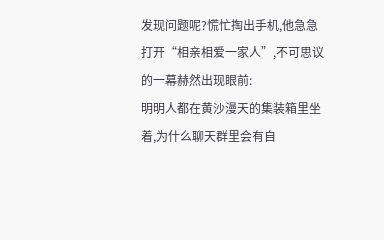发现问题呢?慌忙掏出手机,他急急打开“相亲相爱一家人”,不可思议的一幕赫然出现眼前:
明明人都在黄沙漫天的集装箱里坐着,为什么聊天群里会有自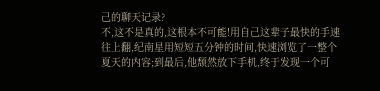己的聊天记录?
不,这不是真的,这根本不可能!用自己这辈子最快的手速往上翻,纪南星用短短五分钟的时间,快速浏览了一整个夏天的内容;到最后,他颓然放下手机,终于发现一个可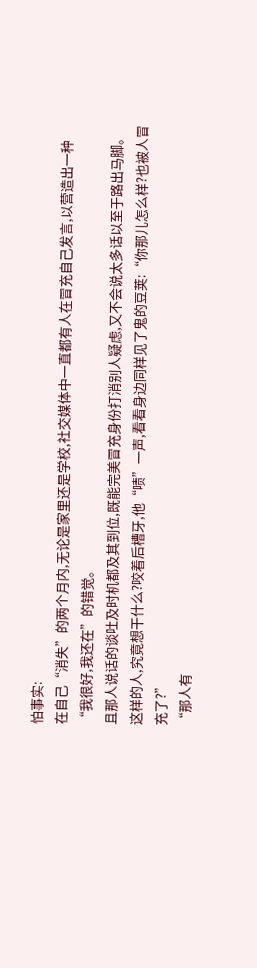怕事实:
在自己“消失”的两个月内,无论是家里还是学校,社交媒体中一直都有人在冒充自己发言,以营造出一种“我很好,我还在”的错觉。
且那人说话的谈吐及时机都及其到位,既能完美冒充身份打消别人疑虑,又不会说太多话以至于路出马脚。
这样的人,究竟想干什么?咬着后槽牙,他“啧”一声,看看身边同样见了鬼的豆荚:“你那儿怎么样?也被人冒充了?”
“那人有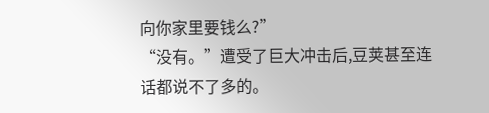向你家里要钱么?”
“没有。”遭受了巨大冲击后,豆荚甚至连话都说不了多的。